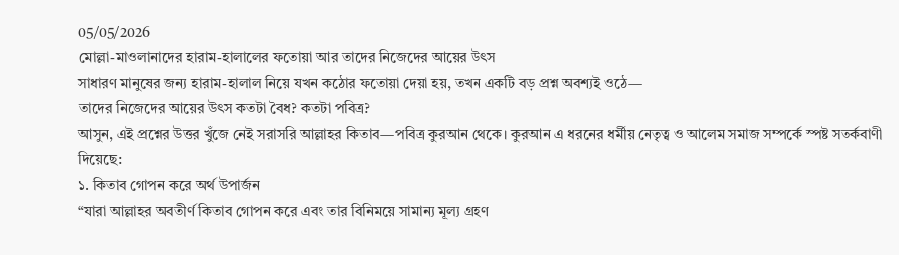05/05/2026
মোল্লা-মাওলানাদের হারাম-হালালের ফতোয়া আর তাদের নিজেদের আয়ের উৎস
সাধারণ মানুষের জন্য হারাম-হালাল নিয়ে যখন কঠোর ফতোয়া দেয়া হয়, তখন একটি বড় প্রশ্ন অবশ্যই ওঠে—
তাদের নিজেদের আয়ের উৎস কতটা বৈধ? কতটা পবিত্র?
আসুন, এই প্রশ্নের উত্তর খুঁজে নেই সরাসরি আল্লাহর কিতাব—পবিত্র কুরআন থেকে। কুরআন এ ধরনের ধর্মীয় নেতৃত্ব ও আলেম সমাজ সম্পর্কে স্পষ্ট সতর্কবাণী দিয়েছে:
১. কিতাব গোপন করে অর্থ উপার্জন
“যারা আল্লাহর অবতীর্ণ কিতাব গোপন করে এবং তার বিনিময়ে সামান্য মূল্য গ্রহণ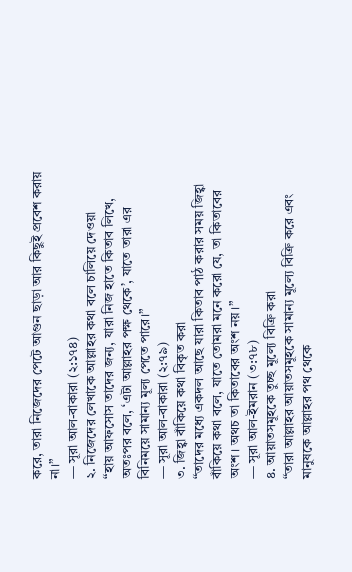করে, তারা নিজেদের পেটে আগুন ছাড়া আর কিছুই প্রবেশ করায় না।”
— সূরা আল-বাকারা (২:১৭৪)
২. নিজেদের লেখাকে আল্লাহর কথা বলে চালিয়ে দেওয়া
“হায় আফসোস তাদের জন্য, যারা নিজ হাতে কিতাব লিখে, অতঃপর বলে, ‘এটা আল্লাহর পক্ষ থেকে’, যাতে তারা এর বিনিময়ে সামান্য মূল্য পেতে পারে।”
— সূরা আল-বাকারা (২:৭৯)
৩. জিহ্বা বাঁকিয়ে কথা বিকৃত করা
“তাদের মধ্যে একদল আছে যারা কিতাব পাঠ করার সময় জিহ্বা বাঁকিয়ে কথা বলে, যাতে তোমরা মনে করো যে, তা কিতাবের অংশ। অথচ তা কিতাবের অংশ নয়।”
— সূরা আল-ইমরান (৩:৭৮)
৪. আয়াতসমূহকে তুচ্ছ মূল্যে বিক্রি করা
“তারা আল্লাহর আয়াতসমূহকে সামান্য মূল্যে বিক্রি করে এবং মানুষকে আল্লাহর পথ থেকে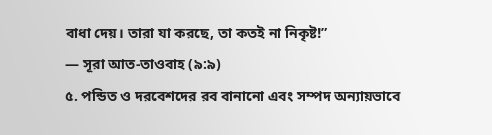বাধা দেয়। তারা যা করছে, তা কতই না নিকৃষ্ট!”
— সূরা আত-তাওবাহ (৯:৯)
৫. পন্ডিত ও দরবেশদের রব বানানো এবং সম্পদ অন্যায়ভাবে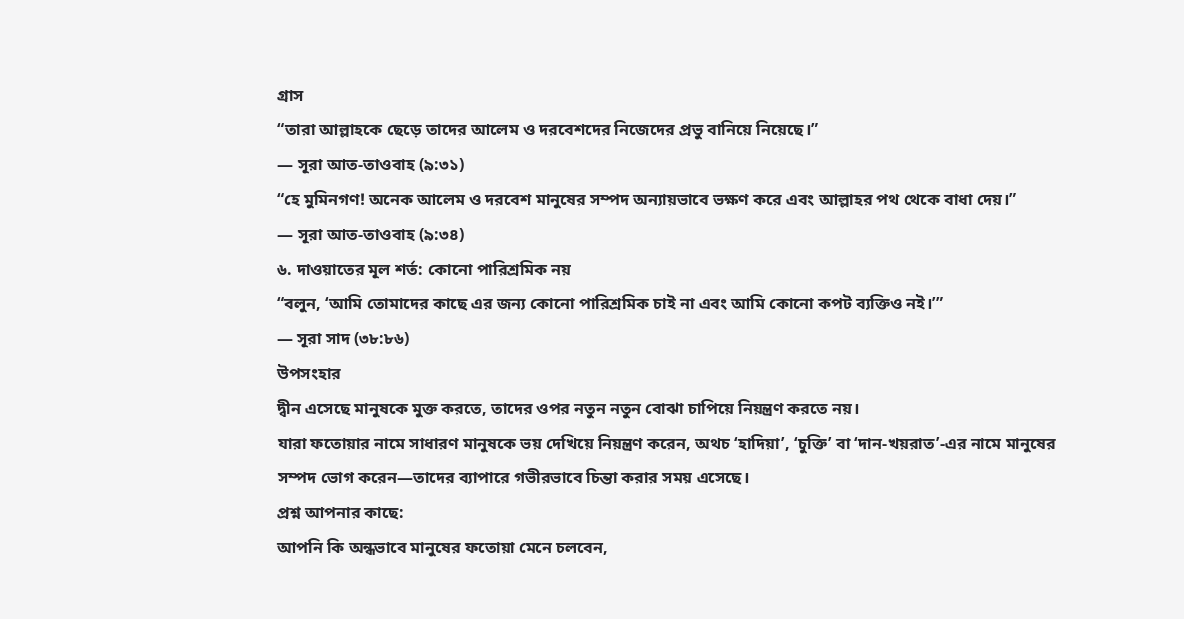গ্রাস
“তারা আল্লাহকে ছেড়ে তাদের আলেম ও দরবেশদের নিজেদের প্রভু বানিয়ে নিয়েছে।”
— সূরা আত-তাওবাহ (৯:৩১)
“হে মুমিনগণ! অনেক আলেম ও দরবেশ মানুষের সম্পদ অন্যায়ভাবে ভক্ষণ করে এবং আল্লাহর পথ থেকে বাধা দেয়।”
— সূরা আত-তাওবাহ (৯:৩৪)
৬. দাওয়াতের মূল শর্ত: কোনো পারিশ্রমিক নয়
“বলুন, ‘আমি তোমাদের কাছে এর জন্য কোনো পারিশ্রমিক চাই না এবং আমি কোনো কপট ব্যক্তিও নই।’”
— সূরা সাদ (৩৮:৮৬)
উপসংহার
দ্বীন এসেছে মানুষকে মুক্ত করতে, তাদের ওপর নতুন নতুন বোঝা চাপিয়ে নিয়ন্ত্রণ করতে নয়।
যারা ফতোয়ার নামে সাধারণ মানুষকে ভয় দেখিয়ে নিয়ন্ত্রণ করেন, অথচ ‘হাদিয়া’, ‘চুক্তি’ বা ‘দান-খয়রাত’-এর নামে মানুষের সম্পদ ভোগ করেন—তাদের ব্যাপারে গভীরভাবে চিন্তা করার সময় এসেছে।
প্রশ্ন আপনার কাছে:
আপনি কি অন্ধভাবে মানুষের ফতোয়া মেনে চলবেন,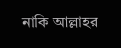নাকি আল্লাহর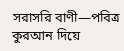সরাসরি বাণী—পবিত্র কুরআন দিয়ে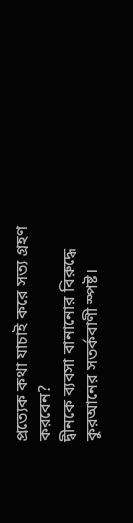প্রত্যেক কথা যাচাই করে সত্য গ্রহণ করবেন?
দ্বীনকে ব্যবসা বানানোর বিরুদ্ধে কুরআনের সতর্কবাণী স্পষ্ট।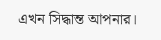এখন সিদ্ধান্ত আপনার।